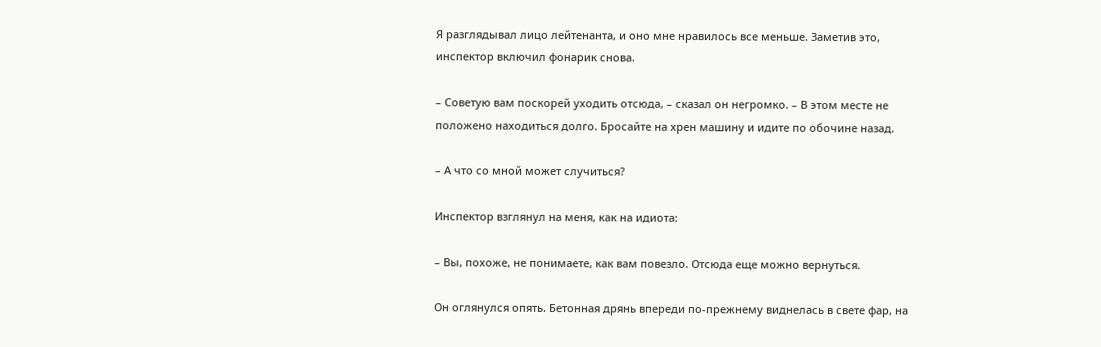Я разглядывал лицо лейтенанта, и оно мне нравилось все меньше. Заметив это, инспектор включил фонарик снова.

– Советую вам поскорей уходить отсюда, – сказал он негромко. – В этом месте не положено находиться долго. Бросайте на хрен машину и идите по обочине назад.

– А что со мной может случиться?

Инспектор взглянул на меня, как на идиота:

– Вы, похоже, не понимаете, как вам повезло. Отсюда еще можно вернуться.

Он оглянулся опять. Бетонная дрянь впереди по-прежнему виднелась в свете фар, на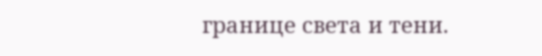границе света и тени.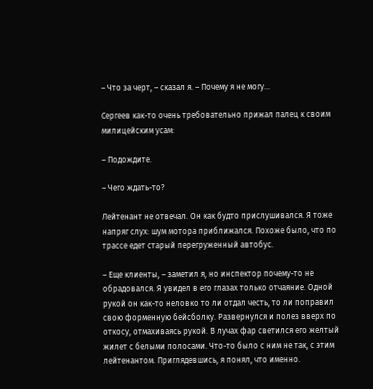– Что за черт, – сказал я. – Почему я не могу…

Сергеев как-то очень требовательно прижал палец к своим милицейским усам:

– Подождите.

– Чего ждать-то?

Лейтенант не отвечал. Он как будто прислушивался. Я тоже напряг слух: шум мотора приближался. Похоже было, что по трассе едет старый перегруженный автобус.

– Еще клиенты, – заметил я, но инспектор почему-то не обрадовался. Я увидел в его глазах только отчаяние. Одной рукой он как-то неловко то ли отдал честь, то ли поправил свою форменную бейсболку. Развернулся и полез вверх по откосу, отмахиваясь рукой. В лучах фар светился его желтый жилет с белыми полосами. Что-то было с ним не так, с этим лейтенантом. Приглядевшись, я понял, что именно.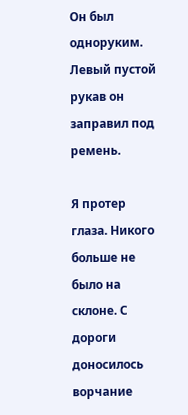Он был одноруким. Левый пустой рукав он заправил под ремень.

Я протер глаза. Никого больше не было на склоне. С дороги доносилось ворчание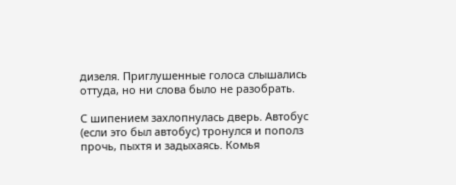дизеля. Приглушенные голоса слышались оттуда, но ни слова было не разобрать.

С шипением захлопнулась дверь. Автобус (если это был автобус) тронулся и пополз прочь, пыхтя и задыхаясь. Комья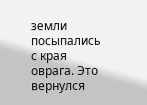земли посыпались с края оврага. Это вернулся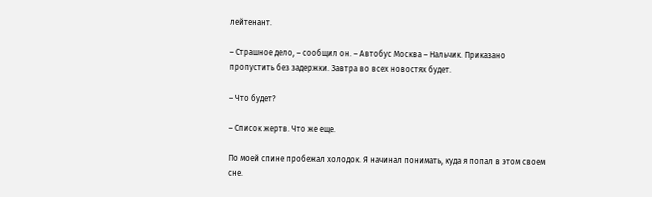лейтенант.

– Страшное дело, – сообщил он. – Автобус Москва – Нальчик. Приказано пропустить без задержки. Завтра во всех новостях будет.

– Что будет?

– Список жертв. Что же еще.

По моей спине пробежал холодок. Я начинал понимать, куда я попал в этом своем сне.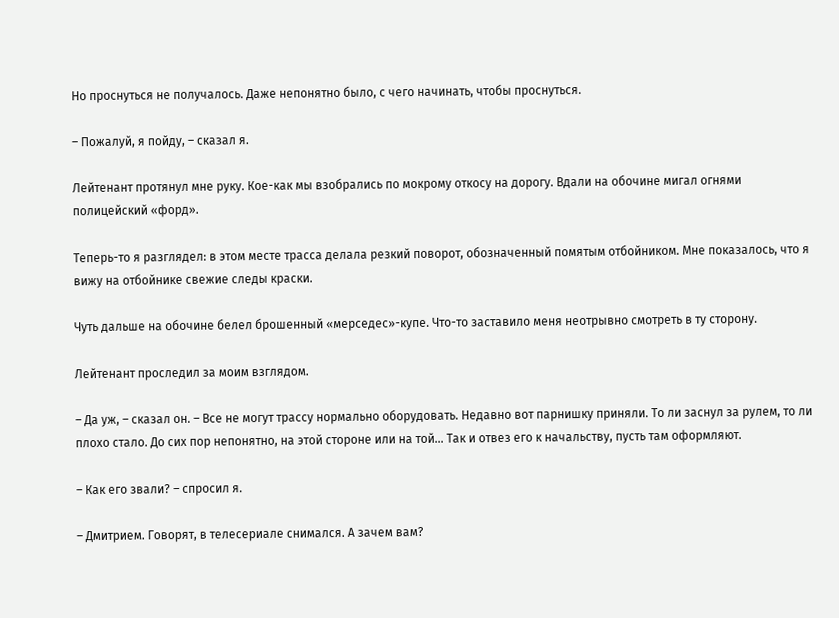Но проснуться не получалось. Даже непонятно было, с чего начинать, чтобы проснуться.

– Пожалуй, я пойду, – сказал я.

Лейтенант протянул мне руку. Кое-как мы взобрались по мокрому откосу на дорогу. Вдали на обочине мигал огнями полицейский «форд».

Теперь-то я разглядел: в этом месте трасса делала резкий поворот, обозначенный помятым отбойником. Мне показалось, что я вижу на отбойнике свежие следы краски.

Чуть дальше на обочине белел брошенный «мерседес»-купе. Что-то заставило меня неотрывно смотреть в ту сторону.

Лейтенант проследил за моим взглядом.

– Да уж, – сказал он. – Все не могут трассу нормально оборудовать. Недавно вот парнишку приняли. То ли заснул за рулем, то ли плохо стало. До сих пор непонятно, на этой стороне или на той… Так и отвез его к начальству, пусть там оформляют.

– Как его звали? – спросил я.

– Дмитрием. Говорят, в телесериале снимался. А зачем вам?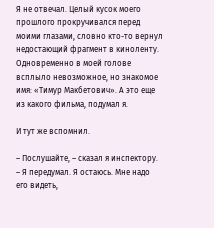Я не отвечал. Целый кусок моего прошлого прокручивался перед моими глазами, словно кто-то вернул недостающий фрагмент в киноленту. Одновременно в моей голове всплыло невозможное, но знакомое имя: «Тимур Макбетович». А это еще из какого фильма, подумал я.

И тут же вспомнил.

– Послушайте, – сказал я инспектору. – Я передумал. Я остаюсь. Мне надо его видеть,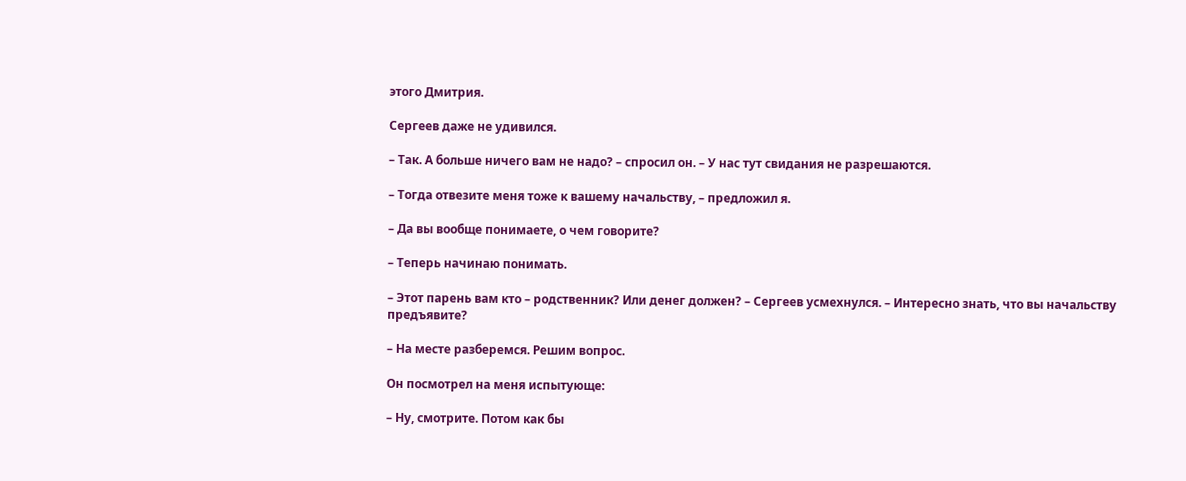этого Дмитрия.

Сергеев даже не удивился.

– Так. А больше ничего вам не надо? – спросил он. – У нас тут свидания не разрешаются.

– Тогда отвезите меня тоже к вашему начальству, – предложил я.

– Да вы вообще понимаете, о чем говорите?

– Теперь начинаю понимать.

– Этот парень вам кто – родственник? Или денег должен? – Сергеев усмехнулся. – Интересно знать, что вы начальству предъявите?

– На месте разберемся. Решим вопрос.

Он посмотрел на меня испытующе:

– Ну, смотрите. Потом как бы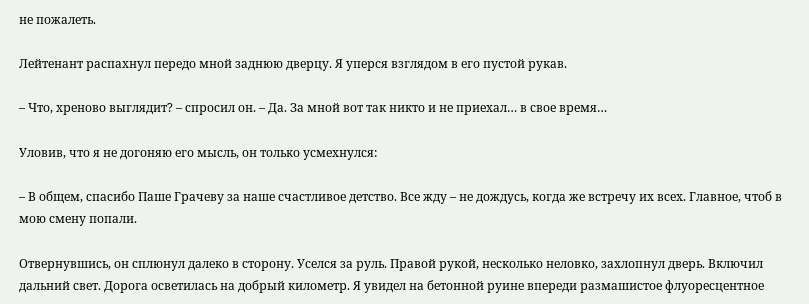не пожалеть.

Лейтенант распахнул передо мной заднюю дверцу. Я уперся взглядом в его пустой рукав.

– Что, хреново выглядит? – спросил он. – Да. За мной вот так никто и не приехал… в свое время…

Уловив, что я не догоняю его мысль, он только усмехнулся:

– В общем, спасибо Паше Грачеву за наше счастливое детство. Все жду – не дождусь, когда же встречу их всех. Главное, чтоб в мою смену попали.

Отвернувшись, он сплюнул далеко в сторону. Уселся за руль. Правой рукой, несколько неловко, захлопнул дверь. Включил дальний свет. Дорога осветилась на добрый километр. Я увидел на бетонной руине впереди размашистое флуоресцентное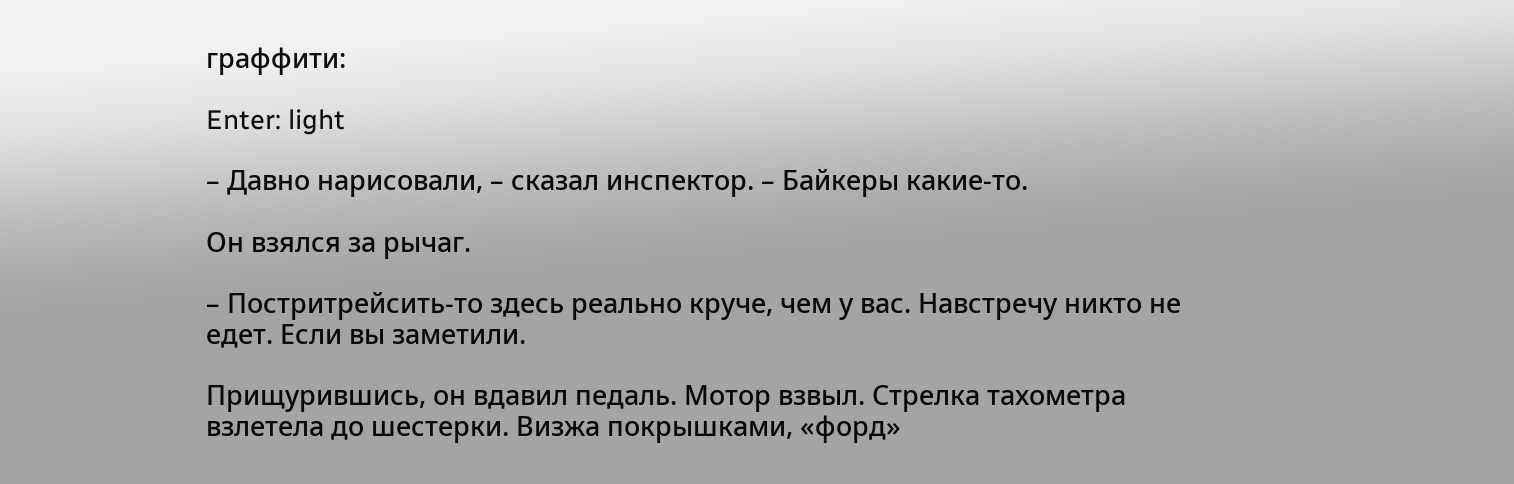граффити:

Enter: light

– Давно нарисовали, – сказал инспектор. – Байкеры какие-то.

Он взялся за рычаг.

– Постритрейсить-то здесь реально круче, чем у вас. Навстречу никто не едет. Если вы заметили.

Прищурившись, он вдавил педаль. Мотор взвыл. Стрелка тахометра взлетела до шестерки. Визжа покрышками, «форд»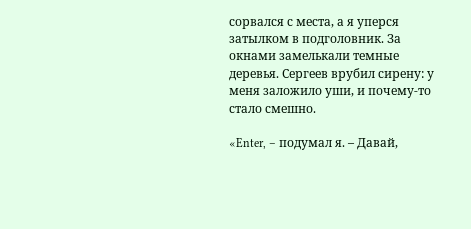сорвался с места, а я уперся затылком в подголовник. За окнами замелькали темные деревья. Сергеев врубил сирену: у меня заложило уши, и почему-то стало смешно.

«Enter, – подумал я. – Давай,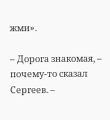жми».

– Дорога знакомая, – почему-то сказал Сергеев. –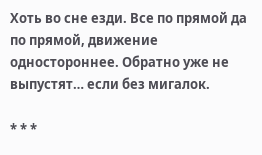Хоть во сне езди. Все по прямой да по прямой, движение одностороннее. Обратно уже не выпустят… если без мигалок.

* * *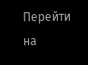Перейти на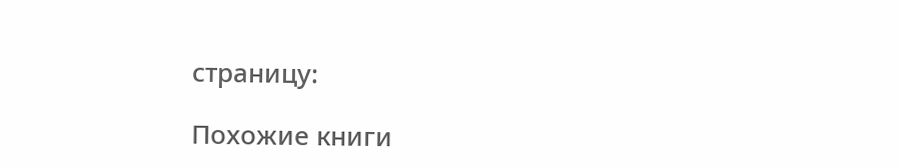страницу:

Похожие книги